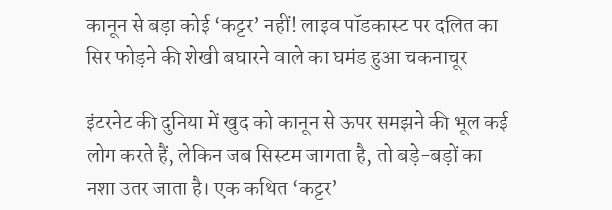कानून से बड़ा कोई ‘कट्टर’ नहीं! लाइव पॉडकास्ट पर दलित का सिर फोड़ने की शेखी बघारने वाले का घमंड हुआ चकनाचूर

इंटरनेट की दुनिया में खुद को कानून से ऊपर समझने की भूल कई लोग करते हैं, लेकिन जब सिस्टम जागता है, तो बड़े-बड़ों का नशा उतर जाता है। एक कथित ‘कट्टर’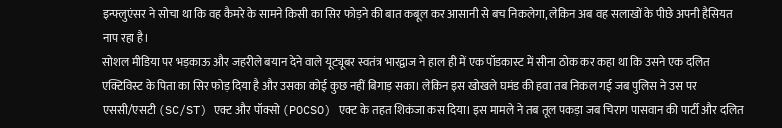इन्फ्लुएंसर ने सोचा था कि वह कैमरे के सामने किसी का सिर फोड़ने की बात कबूल कर आसानी से बच निकलेगा, लेकिन अब वह सलाखों के पीछे अपनी हैसियत नाप रहा है।
सोशल मीडिया पर भड़काऊ और जहरीले बयान देने वाले यूट्यूबर स्वतंत्र भारद्वाज ने हाल ही में एक पॉडकास्ट में सीना ठोक कर कहा था कि उसने एक दलित एक्टिविस्ट के पिता का सिर फोड़ दिया है और उसका कोई कुछ नहीं बिगाड़ सका। लेकिन इस खोखले घमंड की हवा तब निकल गई जब पुलिस ने उस पर एससी/एसटी (SC/ST) एक्ट और पॉक्सो (POCSO) एक्ट के तहत शिकंजा कस दिया। इस मामले ने तब तूल पकड़ा जब चिराग पासवान की पार्टी और दलित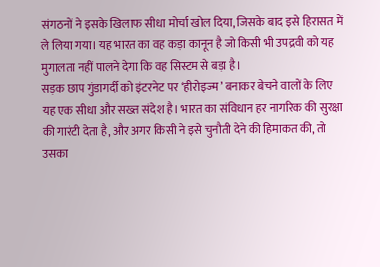संगठनों ने इसके खिलाफ सीधा मोर्चा खोल दिया, जिसके बाद इसे हिरासत में ले लिया गया। यह भारत का वह कड़ा कानून है जो किसी भी उपद्रवी को यह मुगालता नहीं पालने देगा कि वह सिस्टम से बड़ा है।
सड़क छाप गुंडागर्दी को इंटरनेट पर ‘हीरोइज्म’ बनाकर बेचने वालों के लिए यह एक सीधा और सख्त संदेश है। भारत का संविधान हर नागरिक की सुरक्षा की गारंटी देता है, और अगर किसी ने इसे चुनौती देने की हिमाकत की, तो उसका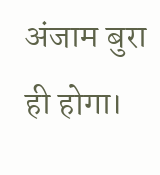अंजाम बुरा ही होगा।